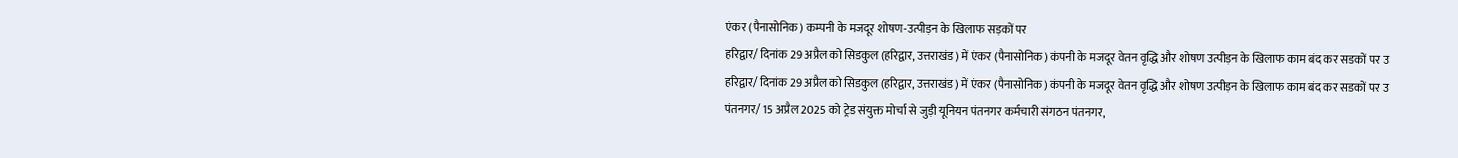एंकर (पैनासोनिक) कम्पनी के मजदूर शोषण-उत्पीड़न के खिलाफ सड़कों पर
हरिद्वार/ दिनांक 29 अप्रैल को सिडकुल (हरिद्वार, उत्तराखंड) में एंकर (पैनासोनिक) कंपनी के मजदूर वेतन वृद्धि और शोषण उत्पीड़न के खिलाफ काम बंद कर सडकों पर उ
हरिद्वार/ दिनांक 29 अप्रैल को सिडकुल (हरिद्वार, उत्तराखंड) में एंकर (पैनासोनिक) कंपनी के मजदूर वेतन वृद्धि और शोषण उत्पीड़न के खिलाफ काम बंद कर सडकों पर उ
पंतनगर/ 15 अप्रैल 2025 को ट्रेड संयुक्त मोर्चा से जुड़ी यूनियन पंतनगर कर्मचारी संगठन पंतनगर,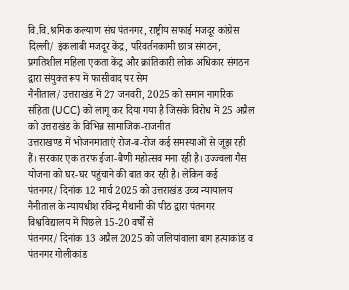वि.वि.श्रमिक कल्याण संघ पंतनगर, राष्ट्रीय सफाई मजदूर कांग्रेस
दिल्ली/ इंकलाबी मजदूर केंद्र, परिवर्तनकामी छात्र संगठन, प्रगतिशील महिला एकता केंद्र और क्रांतिकारी लोक अधिकार संगठन द्वारा संयुक्त रूप में फासीवाद पर सेम
नैनीताल/ उत्तराखंड में 27 जनवरी, 2025 को समान नागरिक संहिता (UCC) को लागू कर दिया गया है जिसके विरोध में 25 अप्रैल को उत्तराखंड के विभिन्न सामाजिक-राजनीत
उत्तराखण्ड में भोजनमाताएं रोज-ब-रोज कई समस्याओं से जूझ रही हैं। सरकार एक तरफ ईजा-बैणी महोत्सव मना रही है। उज्ज्वला गैस योजना को घर-घर पहुंचाने की बात कर रही है। लेकिन कई
पंतनगर/ दिनांक 12 मार्च 2025 को उत्तराखंड उच्च न्यायालय नैनीताल के न्यायधीश रविन्द्र मैथानी की पीठ द्वारा पंतनगर विश्वविद्यालय में पिछले 15-20 वर्षों से
पंतनगर/ दिनांक 13 अप्रैल 2025 को जलियांवाला बाग हत्याकांड व पंतनगर गोलीकांड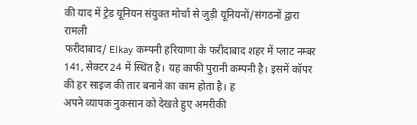की याद में ट्रेड यूनियन संयुक्त मोर्चा से जुड़ी यूनियनों/संगठनों द्वारा रामली
फरीदाबाद/ Elkay कम्पनी हरियाणा के फरीदाबाद शहर में प्लाट नम्बर 141, सेक्टर 24 में स्थित है। यह काफी पुरानी कम्पनी है। इसमें कॉपर की हर साइज की तार बनाने का काम होता है। ह
अपने व्यापक नुकसान को देखते हुए अमरीकी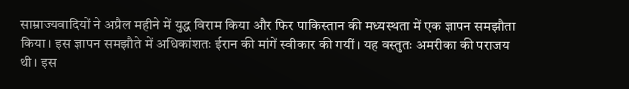साम्राज्यवादियों ने अप्रैल महीने में युद्ध विराम किया और फिर पाकिस्तान की मध्यस्थता में एक ज्ञापन समझौता किया। इस ज्ञापन समझौते में अधिकांशतः ईरान की मांगें स्वीकार की गयीं। यह वस्तुतः अमरीका की पराजय थी। इस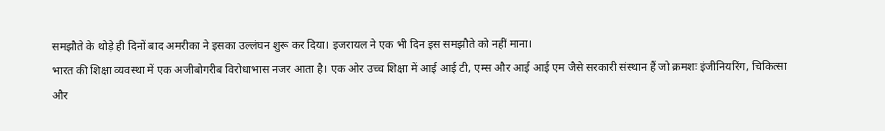समझौते के थोड़े ही दिनों बाद अमरीका ने इसका उल्लंघन शुरू कर दिया। इजरायल ने एक भी दिन इस समझौते को नहीं माना।
भारत की शिक्षा व्यवस्था में एक अजीबोगरीब विरोधाभास नजर आता है। एक ओर उच्च शिक्षा में आई आई टी, एम्स और आई आई एम जैसे सरकारी संस्थान हैं जो क्रमशः इंजीनियरिंग, चिकित्सा और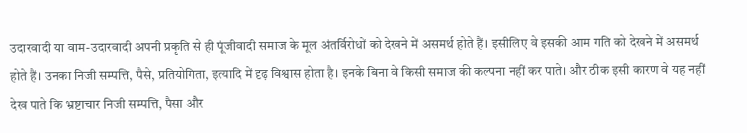उदारवादी या वाम-उदारवादी अपनी प्रकृति से ही पूंजीवादी समाज के मूल अंतर्विरोधों को देखने में असमर्थ होते हैं। इसीलिए वे इसकी आम गति को देखने में असमर्थ होते हैं। उनका निजी सम्पत्ति, पैसे, प्रतियोगिता, इत्यादि में दृढ़ विश्वास होता है। इनके बिना वे किसी समाज की कल्पना नहीं कर पाते। और ठीक इसी कारण वे यह नहीं देख पाते कि भ्रष्टाचार निजी सम्पत्ति, पैसा और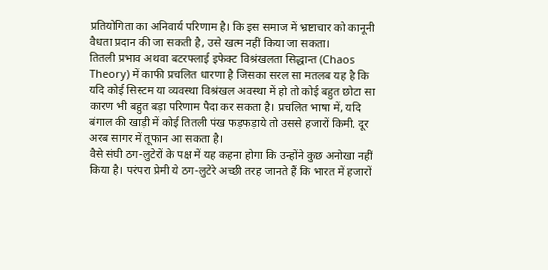प्रतियोगिता का अनिवार्य परिणाम है। कि इस समाज में भ्रष्टाचार को कानूनी वैधता प्रदान की जा सकती है, उसे खत्म नहीं किया जा सकता।
तितली प्रभाव अथवा बटरफ्लाई इफेक्ट विश्रंखलता सिद्धान्त (Chaos Theory) में काफी प्रचलित धारणा है जिसका सरल सा मतलब यह है कि यदि कोई सिस्टम या व्यवस्था विश्रंखल अवस्था में हो तो कोई बहुत छोटा सा कारण भी बहुत बड़ा परिणाम पैदा कर सकता है। प्रचलित भाषा में, यदि बंगाल की खाड़ी में कोई तितली पंख फड़फड़ाये तो उससे हजारों किमी. दूर अरब सागर में तूफान आ सकता है।
वैसे संघी ठग-लुटेरों के पक्ष में यह कहना होगा कि उन्होंने कुछ अनोखा नहीं किया है। परंपरा प्रेमी ये ठग-लुटेरे अच्छी तरह जानते हैं कि भारत में हजारों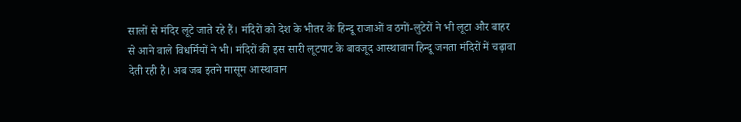सालों से मंदिर लूटे जाते रहे हैं। मंदिरों को देश के भीतर के हिन्दू राजाओं व ठगों-लुटेरों ने भी लूटा और बाहर से आने वाले विधर्मियों ने भी। मंदिरों की इस सारी लूटपाट के बावजूद आस्थावान हिन्दू जनता मंदिरों में चढ़ावा देती रही है। अब जब इतने मासूम आस्थावान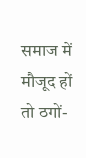समाज में मौजूद हों तो ठगों-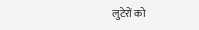लुटेरों को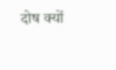दोष क्यों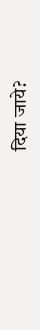दिया जाये?